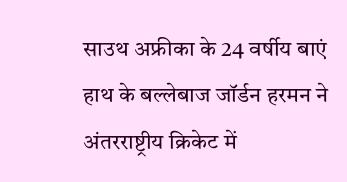साउथ अफ्रीका के 24 वर्षीय बाएं हाथ के बल्लेबाज जॉर्डन हरमन ने अंतरराष्ट्रीय क्रिकेट में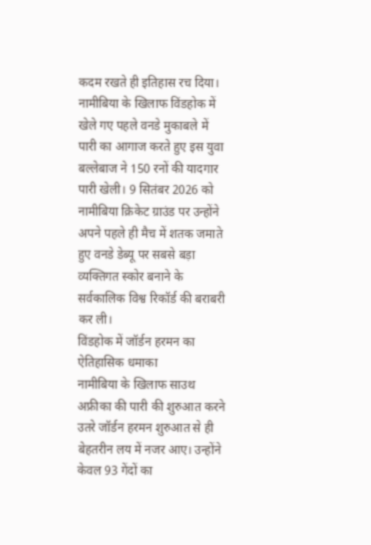कदम रखते ही इतिहास रच दिया। नामीबिया के खिलाफ विंडहोक में खेले गए पहले वनडे मुकाबले में पारी का आगाज करते हुए इस युवा बल्लेबाज ने 150 रनों की यादगार पारी खेली। 9 सितंबर 2026 को नामीबिया क्रिकेट ग्राउंड पर उन्होंने अपने पहले ही मैच में शतक जमाते हुए वनडे डेब्यू पर सबसे बड़ा व्यक्तिगत स्कोर बनाने के सर्वकालिक विश्व रिकॉर्ड की बराबरी कर ली।
विंडहोक में जॉर्डन हरमन का ऐतिहासिक धमाका
नामीबिया के खिलाफ साउथ अफ्रीका की पारी की शुरुआत करने उतरे जॉर्डन हरमन शुरुआत से ही बेहतरीन लय में नजर आए। उन्होंने केवल 93 गेंदों का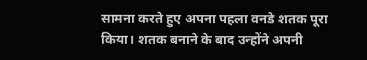सामना करते हुए अपना पहला वनडे शतक पूरा किया। शतक बनाने के बाद उन्होंने अपनी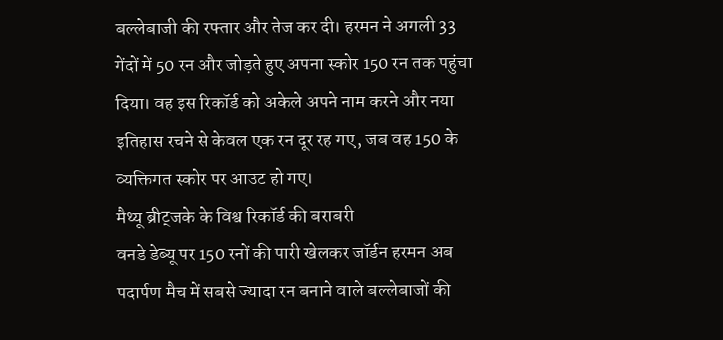बल्लेबाजी की रफ्तार और तेज कर दी। हरमन ने अगली 33 गेंदों में 50 रन और जोड़ते हुए अपना स्कोर 150 रन तक पहुंचा दिया। वह इस रिकॉर्ड को अकेले अपने नाम करने और नया इतिहास रचने से केवल एक रन दूर रह गए, जब वह 150 के व्यक्तिगत स्कोर पर आउट हो गए।
मैथ्यू ब्रीट्जके के विश्व रिकॉर्ड की बराबरी
वनडे डेब्यू पर 150 रनों की पारी खेलकर जॉर्डन हरमन अब पदार्पण मैच में सबसे ज्यादा रन बनाने वाले बल्लेबाजों की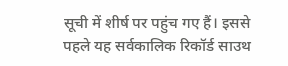सूची में शीर्ष पर पहुंच गए हैं। इससे पहले यह सर्वकालिक रिकॉर्ड साउथ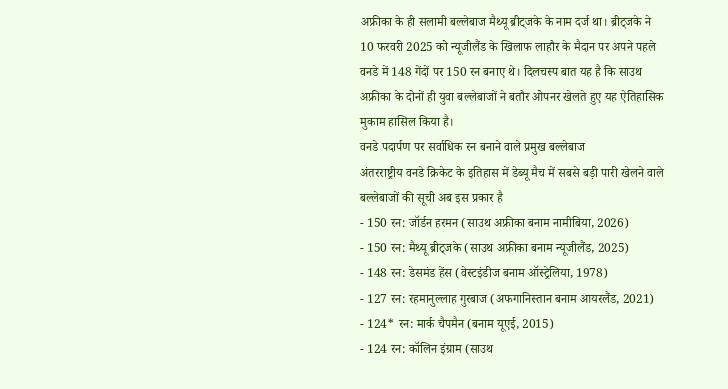अफ्रीका के ही सलामी बल्लेबाज मैथ्यू ब्रीट्जके के नाम दर्ज था। ब्रीट्जके ने 10 फरवरी 2025 को न्यूजीलैंड के खिलाफ लाहौर के मैदान पर अपने पहले वनडे में 148 गेंदों पर 150 रन बनाए थे। दिलचस्प बात यह है कि साउथ अफ्रीका के दोनों ही युवा बल्लेबाजों ने बतौर ओपनर खेलते हुए यह ऐतिहासिक मुकाम हासिल किया है।
वनडे पदार्पण पर सर्वाधिक रन बनाने वाले प्रमुख बल्लेबाज
अंतरराष्ट्रीय वनडे क्रिकेट के इतिहास में डेब्यू मैच में सबसे बड़ी पारी खेलने वाले बल्लेबाजों की सूची अब इस प्रकार है
- 150 रन: जॉर्डन हरमन (साउथ अफ्रीका बनाम नामीबिया, 2026)
- 150 रन: मैथ्यू ब्रीट्जके (साउथ अफ्रीका बनाम न्यूजीलैंड, 2025)
- 148 रन: डेसमंड हेंस (वेस्टइंडीज बनाम ऑस्ट्रेलिया, 1978)
- 127 रन: रहमानुल्लाह गुरबाज (अफगानिस्तान बनाम आयरलैंड, 2021)
- 124* रन: मार्क चैपमैन (बनाम यूएई, 2015)
- 124 रन: कॉलिन इंग्राम (साउथ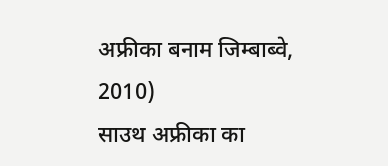अफ्रीका बनाम जिम्बाब्वे, 2010)
साउथ अफ्रीका का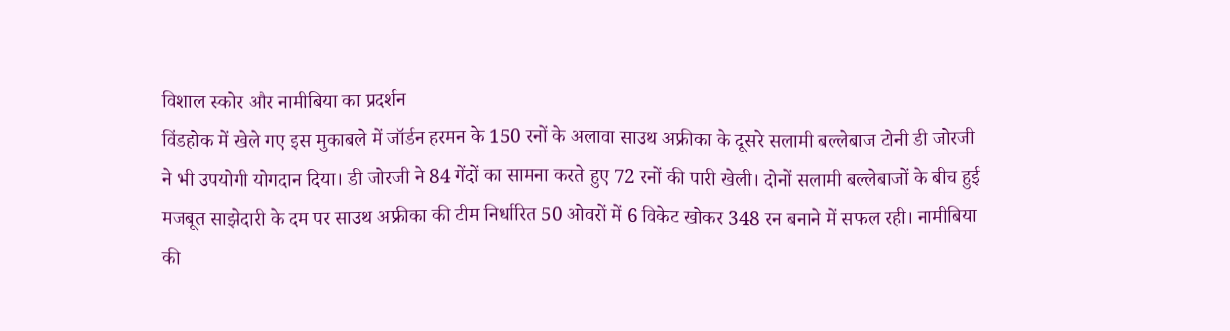विशाल स्कोर और नामीबिया का प्रदर्शन
विंडहोक में खेले गए इस मुकाबले में जॉर्डन हरमन के 150 रनों के अलावा साउथ अफ्रीका के दूसरे सलामी बल्लेबाज टोनी डी जोरजी ने भी उपयोगी योगदान दिया। डी जोरजी ने 84 गेंदों का सामना करते हुए 72 रनों की पारी खेली। दोनों सलामी बल्लेबाजों के बीच हुई मजबूत साझेदारी के दम पर साउथ अफ्रीका की टीम निर्धारित 50 ओवरों में 6 विकेट खोकर 348 रन बनाने में सफल रही। नामीबिया की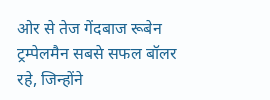ओर से तेज गेंदबाज रूबेन ट्रम्पेलमैन सबसे सफल बॉलर रहे, जिन्होंने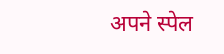अपने स्पेल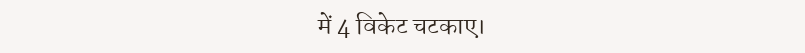में 4 विकेट चटकाए।